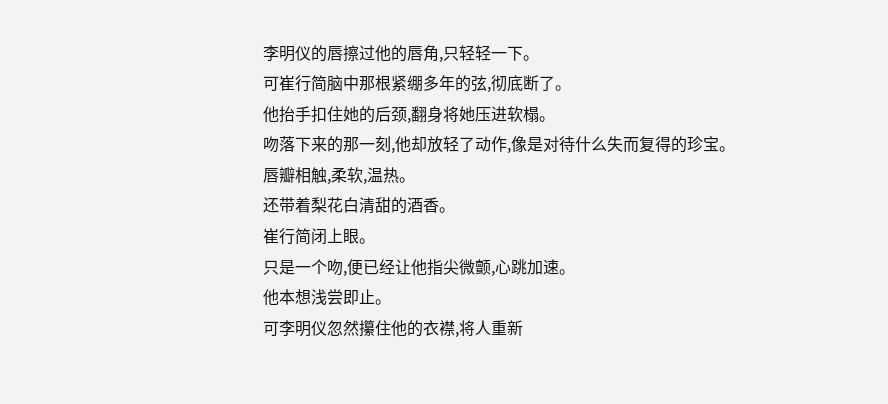李明仪的唇擦过他的唇角,只轻轻一下。
可崔行简脑中那根紧绷多年的弦,彻底断了。
他抬手扣住她的后颈,翻身将她压进软榻。
吻落下来的那一刻,他却放轻了动作,像是对待什么失而复得的珍宝。
唇瓣相触,柔软,温热。
还带着梨花白清甜的酒香。
崔行简闭上眼。
只是一个吻,便已经让他指尖微颤,心跳加速。
他本想浅尝即止。
可李明仪忽然攥住他的衣襟,将人重新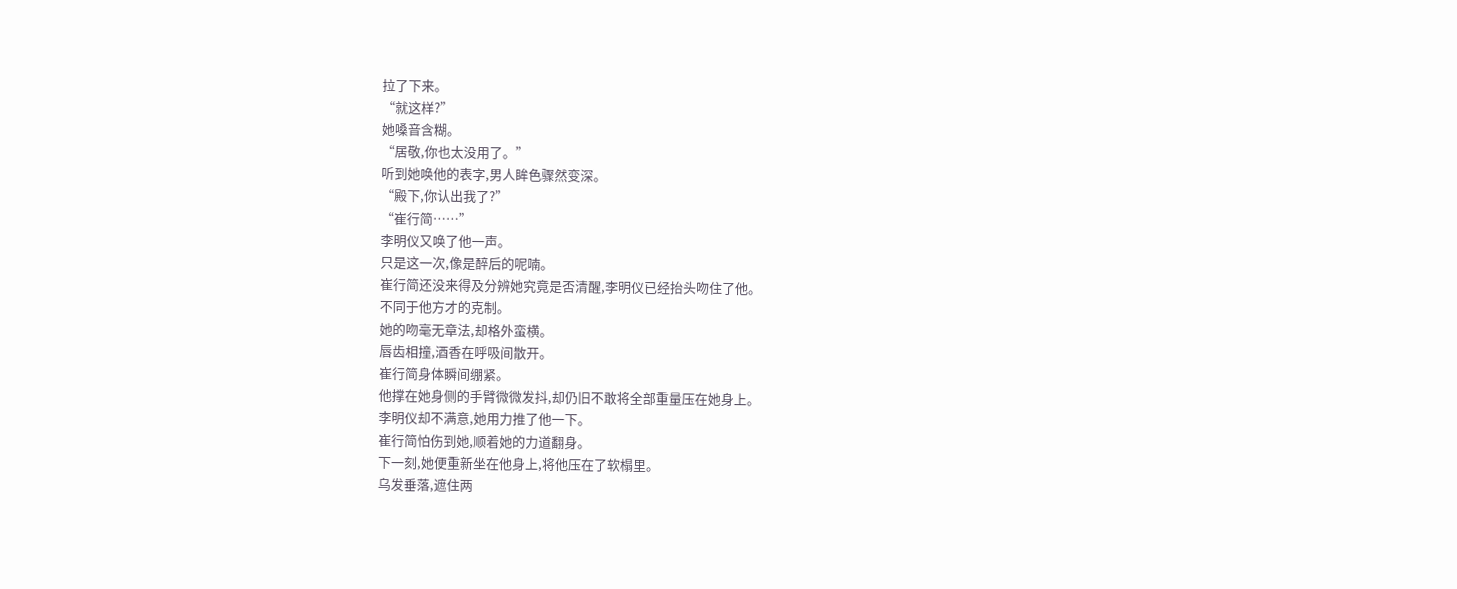拉了下来。
“就这样?”
她嗓音含糊。
“居敬,你也太没用了。”
听到她唤他的表字,男人眸色骤然变深。
“殿下,你认出我了?”
“崔行简……”
李明仪又唤了他一声。
只是这一次,像是醉后的呢喃。
崔行简还没来得及分辨她究竟是否清醒,李明仪已经抬头吻住了他。
不同于他方才的克制。
她的吻毫无章法,却格外蛮横。
唇齿相撞,酒香在呼吸间散开。
崔行简身体瞬间绷紧。
他撑在她身侧的手臂微微发抖,却仍旧不敢将全部重量压在她身上。
李明仪却不满意,她用力推了他一下。
崔行简怕伤到她,顺着她的力道翻身。
下一刻,她便重新坐在他身上,将他压在了软榻里。
乌发垂落,遮住两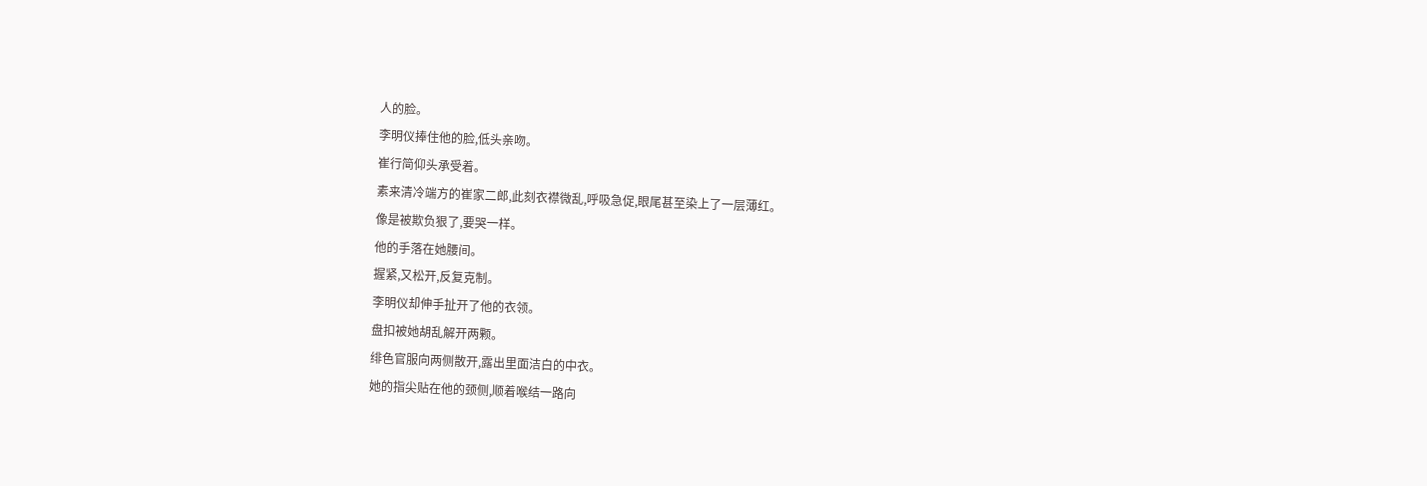人的脸。
李明仪捧住他的脸,低头亲吻。
崔行简仰头承受着。
素来清冷端方的崔家二郎,此刻衣襟微乱,呼吸急促,眼尾甚至染上了一层薄红。
像是被欺负狠了,要哭一样。
他的手落在她腰间。
握紧,又松开,反复克制。
李明仪却伸手扯开了他的衣领。
盘扣被她胡乱解开两颗。
绯色官服向两侧散开,露出里面洁白的中衣。
她的指尖贴在他的颈侧,顺着喉结一路向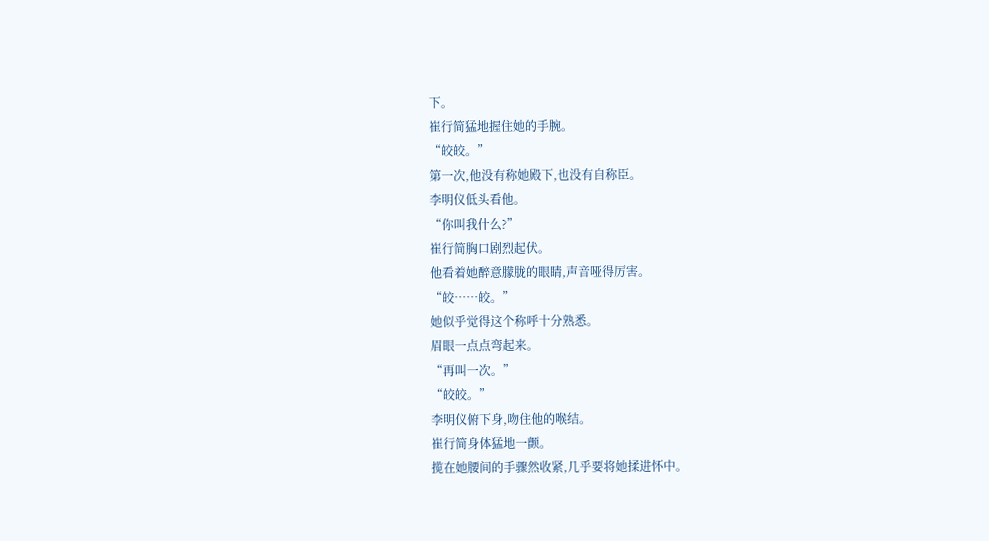下。
崔行简猛地握住她的手腕。
“皎皎。”
第一次,他没有称她殿下,也没有自称臣。
李明仪低头看他。
“你叫我什么?”
崔行简胸口剧烈起伏。
他看着她醉意朦胧的眼睛,声音哑得厉害。
“皎……皎。”
她似乎觉得这个称呼十分熟悉。
眉眼一点点弯起来。
“再叫一次。”
“皎皎。”
李明仪俯下身,吻住他的喉结。
崔行简身体猛地一颤。
揽在她腰间的手骤然收紧,几乎要将她揉进怀中。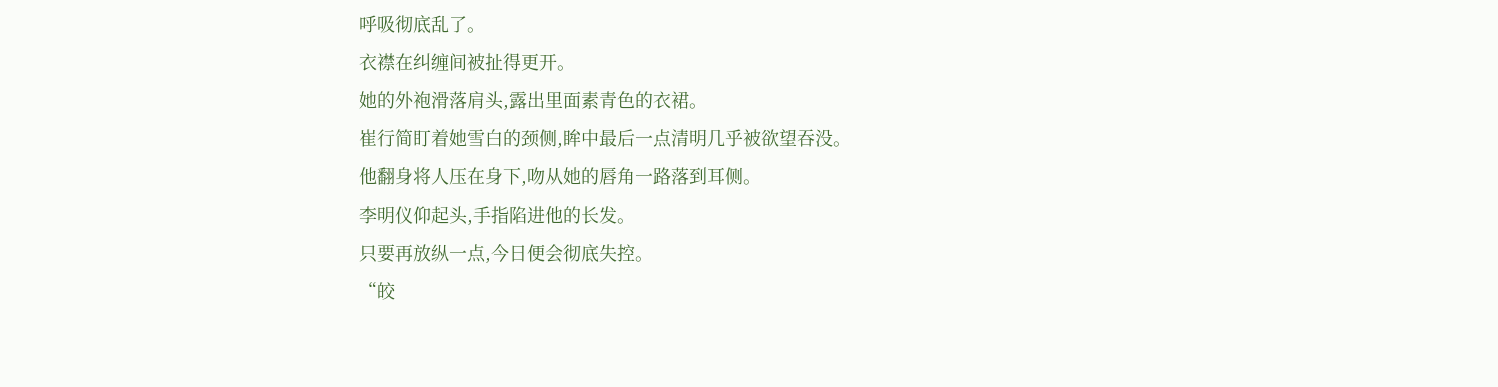呼吸彻底乱了。
衣襟在纠缠间被扯得更开。
她的外袍滑落肩头,露出里面素青色的衣裙。
崔行简盯着她雪白的颈侧,眸中最后一点清明几乎被欲望吞没。
他翻身将人压在身下,吻从她的唇角一路落到耳侧。
李明仪仰起头,手指陷进他的长发。
只要再放纵一点,今日便会彻底失控。
“皎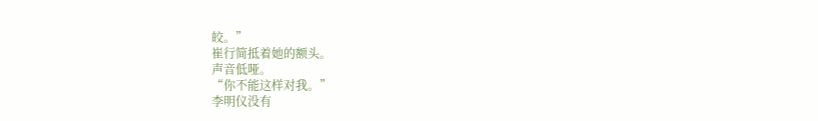皎。”
崔行简抵着她的额头。
声音低哑。
“你不能这样对我。”
李明仪没有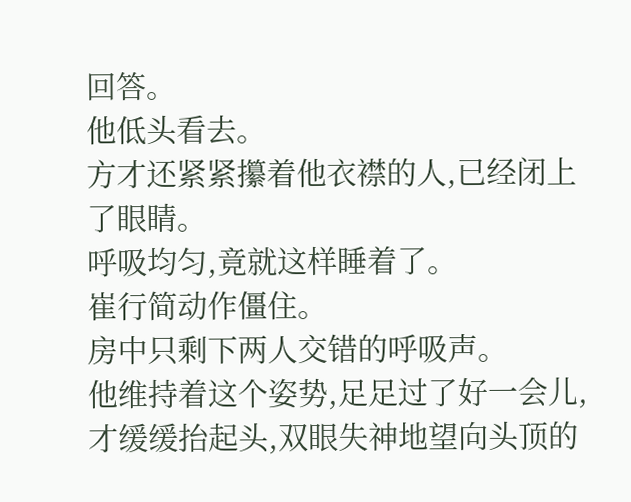回答。
他低头看去。
方才还紧紧攥着他衣襟的人,已经闭上了眼睛。
呼吸均匀,竟就这样睡着了。
崔行简动作僵住。
房中只剩下两人交错的呼吸声。
他维持着这个姿势,足足过了好一会儿,才缓缓抬起头,双眼失神地望向头顶的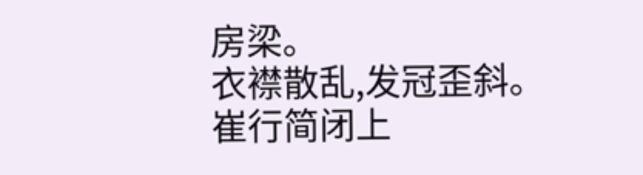房梁。
衣襟散乱,发冠歪斜。
崔行简闭上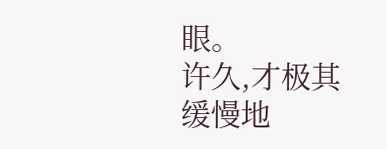眼。
许久,才极其缓慢地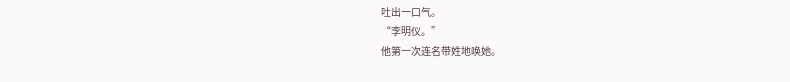吐出一口气。
“李明仪。”
他第一次连名带姓地唤她。